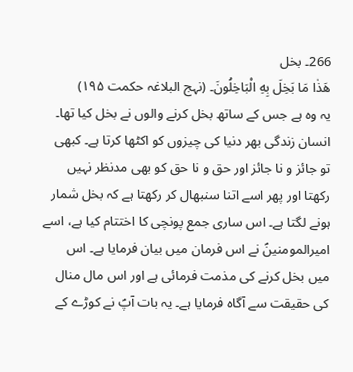266۔ بخل
هَذٰا مَا بَخِلَ بِهِ الْبَاخِلُونَ۔ (نہج البلاغہ حکمت ۱۹۵)
یہ وہ ہے جس کے ساتھ بخل کرنے والوں نے بخل کیا تھا۔
انسان زندگی بھر دنیا کی چیزوں کو اکٹھا کرتا ہے۔ کبھی تو جائز و نا جائز اور حق و نا حق کو بھی مدنظر نہیں رکھتا اور پھر اسے اتنا سنبھال کر رکھتا ہے کہ بخل شمار ہونے لگتا ہے۔ اس ساری جمع پونچی کا اختتام کیا ہے، اسے امیرالمومنینؑ نے اس فرمان میں بیان فرمایا ہے۔ اس میں بخل کرنے کی مذمت فرمائی ہے اور اس مال منال کی حقیقت سے آگاہ فرمایا ہے۔ یہ بات آپؑ نے کوڑے کے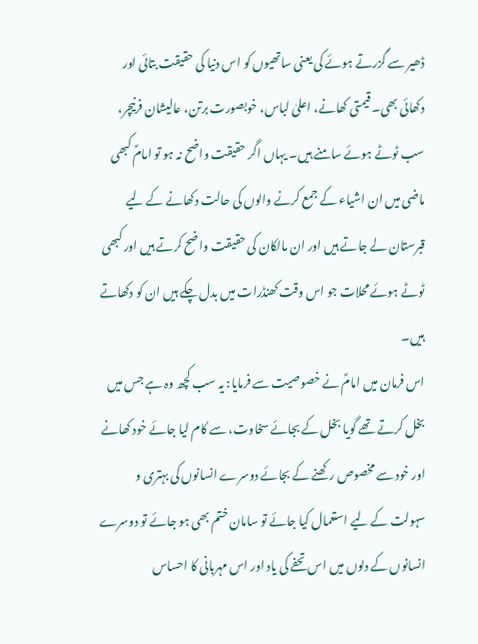ڈھیر سے گزرتے ہوئے کی یعنی ساتھیوں کو اس دنیا کی حقیقت بتائی اور دکھائی بھی۔ قیمتی کھانے، اعلیٰ لباس، خوبصورت برتن، عالیشان فرنیچر، سب ٹوٹے ہوئے سامنے ہیں۔ یہاں اگر حقیقت واضح نہ ہو تو امامؑ کبھی ماضی میں ان اشیاء کے جمع کرنے والوں کی حالت دکھانے کے لیے قبرستان لے جاتے ہیں اور ان مالکان کی حقیقت واضح کرتے ہیں اور کبھی ٹوٹے ہوئے محلات جو اس وقت کھنڈرات میں بدل چکے ہیں ان کو دکھاتے ہیں۔
اس فرمان میں امامؑ نے خصوصیت سے فرمایا: یہ سب کچھ وہ ہے جس میں بخل کرتے تھے گویا بخل کے بجائے سخاوت، سے کام لیا جائے خود کھانے اور خود سے مخصوص رکھنے کے بجائے دوسرے انسانوں کی بہتری و سہولت کے لیے استعمال کیا جائے تو سامان ختم بھی ہو جائے تو دوسرے انسانوں کے دلوں میں اس تحفے کی یاد اور اس مہربانی کا احساس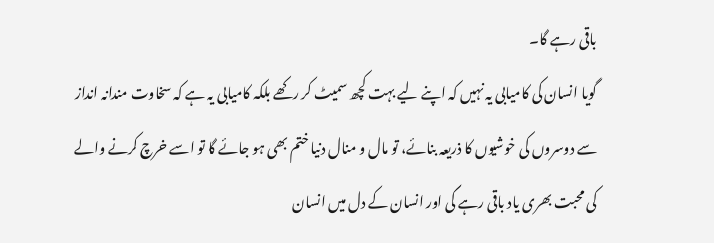باقی رہے گا۔
گویا انسان کی کامیابی یہ نہیں کہ اپنے لیے بہت کچھ سمیٹ کر رکھے بلکہ کامیابی یہ ہے کہ سخاوت مندانہ انداز سے دوسروں کی خوشیوں کا ذریعہ بنائے، تو مال و منال دنیا ختم بھی ہو جائے گا تو اسے خرچ کرنے والے کی محبت بھری یاد باقی رہے گی اور انسان کے دل میں انسان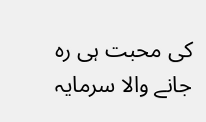کی محبت ہی رہ جانے والا سرمایہ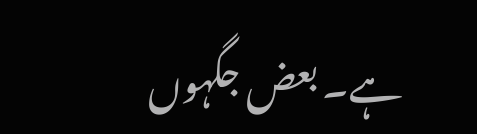ہے۔ بعض جگہوں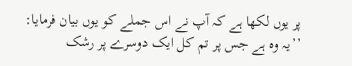پر یوں لکھا ہے کہ آپ نے اس جملے کو یوں بیان فرمایا: ’’یہ وہ ہے جس پر تم کل ایک دوسرے پر رشک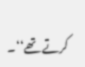کرتے تھے‘‘۔